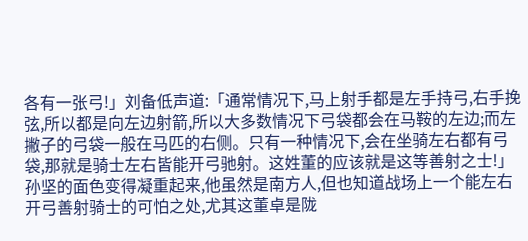各有一张弓!」刘备低声道:「通常情况下,马上射手都是左手持弓,右手挽弦,所以都是向左边射箭,所以大多数情况下弓袋都会在马鞍的左边;而左撇子的弓袋一般在马匹的右侧。只有一种情况下,会在坐骑左右都有弓袋,那就是骑士左右皆能开弓驰射。这姓董的应该就是这等善射之士!」
孙坚的面色变得凝重起来,他虽然是南方人,但也知道战场上一个能左右开弓善射骑士的可怕之处,尤其这董卓是陇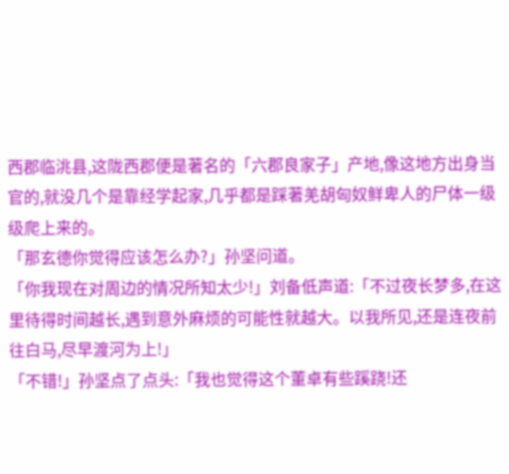西郡临洮县,这陇西郡便是著名的「六郡良家子」产地,像这地方出身当官的,就没几个是靠经学起家,几乎都是踩著羌胡匈奴鲜卑人的尸体一级级爬上来的。
「那玄德你觉得应该怎么办?」孙坚问道。
「你我现在对周边的情况所知太少!」刘备低声道:「不过夜长梦多,在这里待得时间越长,遇到意外麻烦的可能性就越大。以我所见,还是连夜前往白马,尽早渡河为上!」
「不错!」孙坚点了点头:「我也觉得这个董卓有些蹊跷!还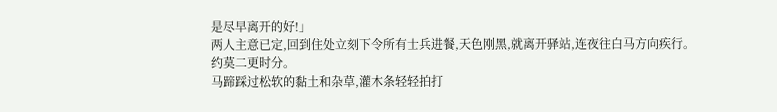是尽早离开的好!」
两人主意已定,回到住处立刻下令所有士兵进餐,天色刚黑,就离开驿站,连夜往白马方向疾行。
约莫二更时分。
马蹄踩过松软的黏土和杂草,灌木条轻轻拍打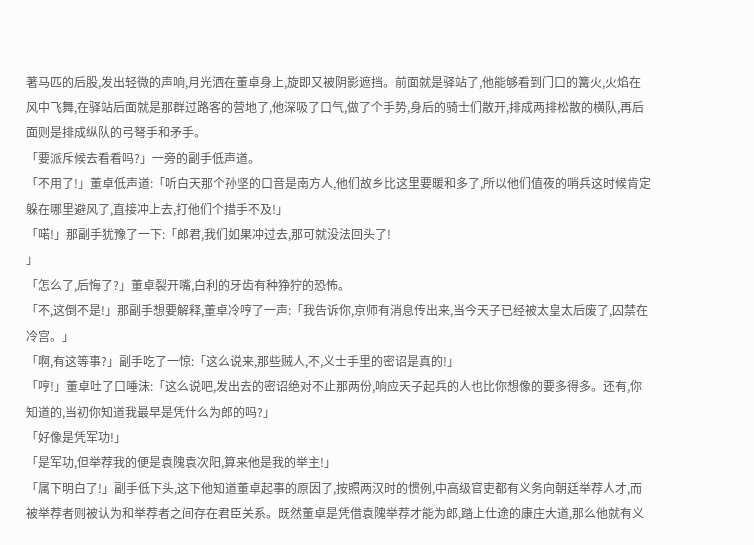著马匹的后股,发出轻微的声响,月光洒在董卓身上,旋即又被阴影遮挡。前面就是驿站了,他能够看到门口的篝火,火焰在风中飞舞,在驿站后面就是那群过路客的营地了,他深吸了口气,做了个手势,身后的骑士们散开,排成两排松散的横队,再后面则是排成纵队的弓弩手和矛手。
「要派斥候去看看吗?」一旁的副手低声道。
「不用了!」董卓低声道:「听白天那个孙坚的口音是南方人,他们故乡比这里要暖和多了,所以他们值夜的哨兵这时候肯定躲在哪里避风了,直接冲上去,打他们个措手不及!」
「喏!」那副手犹豫了一下:「郎君,我们如果冲过去,那可就没法回头了!
」
「怎么了,后悔了?」董卓裂开嘴,白利的牙齿有种狰狞的恐怖。
「不,这倒不是!」那副手想要解释,董卓冷哼了一声:「我告诉你,京师有消息传出来,当今天子已经被太皇太后废了,囚禁在冷宫。」
「啊,有这等事?」副手吃了一惊:「这么说来,那些贼人,不,义士手里的密诏是真的!」
「哼!」董卓吐了口唾沫:「这么说吧,发出去的密诏绝对不止那两份,响应天子起兵的人也比你想像的要多得多。还有,你知道的,当初你知道我最早是凭什么为郎的吗?」
「好像是凭军功!」
「是军功,但举荐我的便是袁隗袁次阳,算来他是我的举主!」
「属下明白了!」副手低下头,这下他知道董卓起事的原因了,按照两汉时的惯例,中高级官吏都有义务向朝廷举荐人才,而被举荐者则被认为和举荐者之间存在君臣关系。既然董卓是凭借袁隗举荐才能为郎,踏上仕途的康庄大道,那么他就有义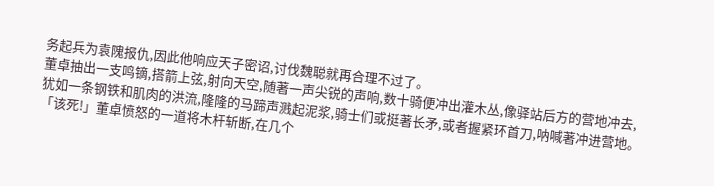务起兵为袁隗报仇,因此他响应天子密诏,讨伐魏聪就再合理不过了。
董卓抽出一支鸣镝,搭箭上弦,射向天空,随著一声尖锐的声响,数十骑便冲出灌木丛,像驿站后方的营地冲去,犹如一条钢铁和肌肉的洪流,隆隆的马蹄声溅起泥浆,骑士们或挺著长矛,或者握紧环首刀,呐喊著冲进营地。
「该死!」董卓愤怒的一道将木杆斩断,在几个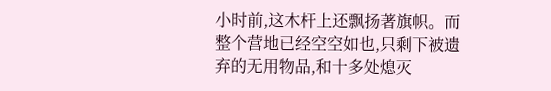小时前,这木杆上还飘扬著旗帜。而整个营地已经空空如也,只剩下被遗弃的无用物品,和十多处熄灭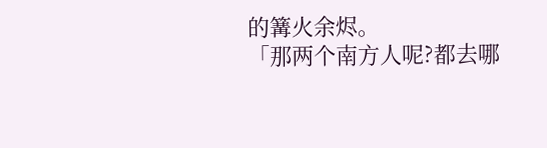的篝火余烬。
「那两个南方人呢?都去哪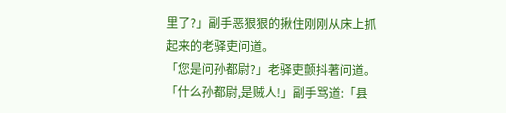里了?」副手恶狠狠的揪住刚刚从床上抓起来的老驿吏问道。
「您是问孙都尉?」老驿吏颤抖著问道。
「什么孙都尉,是贼人!」副手骂道:「县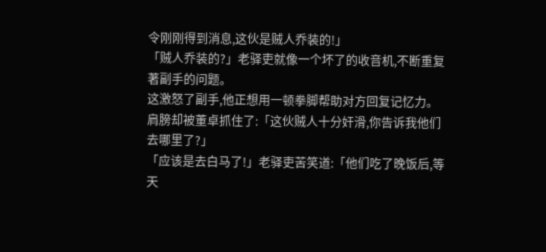令刚刚得到消息,这伙是贼人乔装的!」
「贼人乔装的?」老驿吏就像一个坏了的收音机,不断重复著副手的问题。
这激怒了副手,他正想用一顿拳脚帮助对方回复记忆力。肩膀却被董卓抓住了:「这伙贼人十分奸滑,你告诉我他们去哪里了?」
「应该是去白马了!」老驿吏苦笑道:「他们吃了晚饭后,等天